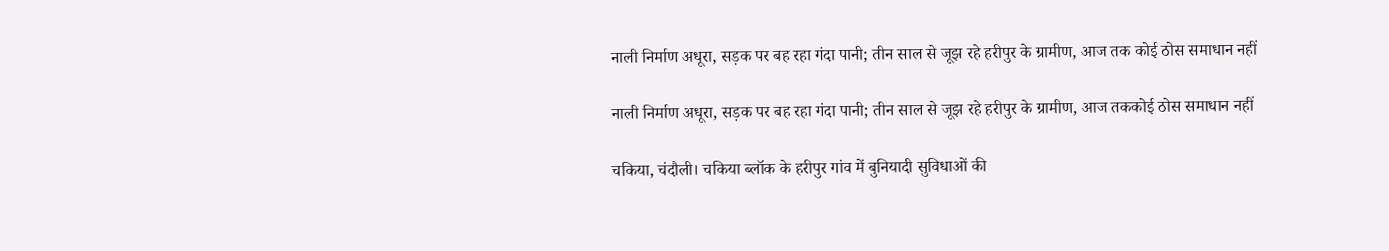नाली निर्माण अधूरा, सड़क पर बह रहा गंदा पानी; तीन साल से जूझ रहे हरीपुर के ग्रामीण, आज तक कोई ठोस समाधान नहीं

नाली निर्माण अधूरा, सड़क पर बह रहा गंदा पानी; तीन साल से जूझ रहे हरीपुर के ग्रामीण, आज तककोई ठोस समाधान नहीं

चकिया, चंदौली। चकिया ब्लॉक के हरीपुर गांव में बुनियादी सुविधाओं की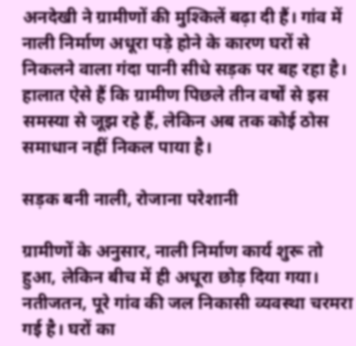अनदेखी ने ग्रामीणों की मुश्किलें बढ़ा दी हैं। गांव में नाली निर्माण अधूरा पड़े होने के कारण घरों से निकलने वाला गंदा पानी सीधे सड़क पर बह रहा है। हालात ऐसे हैं कि ग्रामीण पिछले तीन वर्षों से इस समस्या से जूझ रहे हैं, लेकिन अब तक कोई ठोस समाधान नहीं निकल पाया है।

सड़क बनी नाली, रोजाना परेशानी

ग्रामीणों के अनुसार, नाली निर्माण कार्य शुरू तो हुआ, लेकिन बीच में ही अधूरा छोड़ दिया गया। नतीजतन, पूरे गांव की जल निकासी व्यवस्था चरमरा गई है। घरों का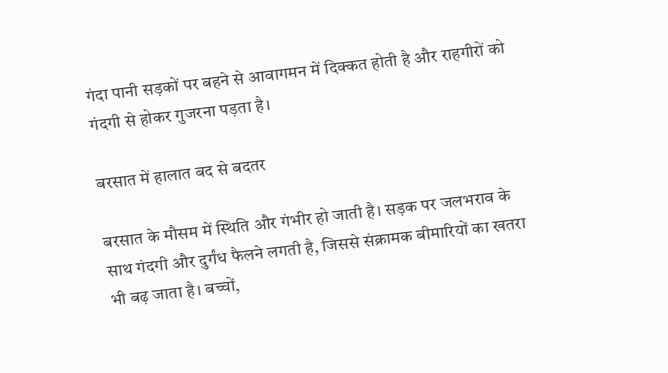गंदा पानी सड़कों पर बहने से आवागमन में दिक्कत होती है और राहगीरों को गंदगी से होकर गुजरना पड़ता है।

बरसात में हालात बद से बदतर

बरसात के मौसम में स्थिति और गंभीर हो जाती है। सड़क पर जलभराव के साथ गंदगी और दुर्गंध फैलने लगती है, जिससे संक्रामक बीमारियों का खतरा भी बढ़ जाता है। बच्चों,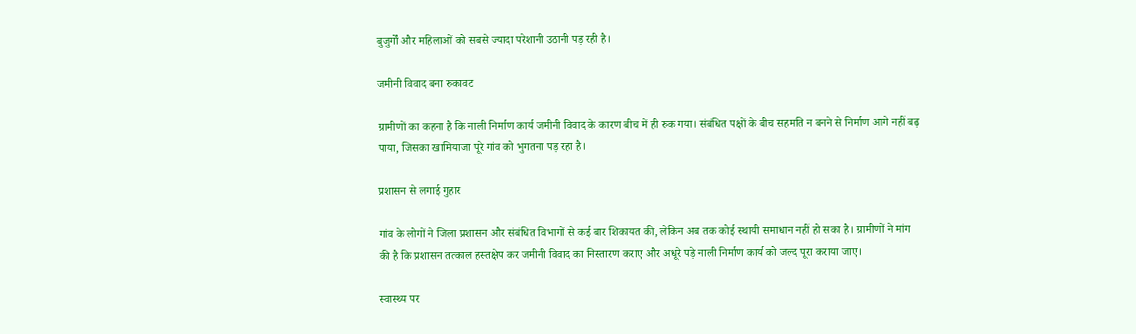बुजुर्गों और महिलाओं को सबसे ज्यादा परेशानी उठानी पड़ रही है।

जमीनी विवाद बना रुकावट

ग्रामीणों का कहना है कि नाली निर्माण कार्य जमीनी विवाद के कारण बीच में ही रुक गया। संबंधित पक्षों के बीच सहमति न बनने से निर्माण आगे नहीं बढ़ पाया, जिसका खामियाजा पूरे गांव को भुगतना पड़ रहा है।

प्रशासन से लगाई गुहार

गांव के लोगों ने जिला प्रशासन और संबंधित विभागों से कई बार शिकायत की, लेकिन अब तक कोई स्थायी समाधान नहीं हो सका है। ग्रामीणों ने मांग की है कि प्रशासन तत्काल हस्तक्षेप कर जमीनी विवाद का निस्तारण कराए और अधूरे पड़े नाली निर्माण कार्य को जल्द पूरा कराया जाए।

स्वास्थ्य पर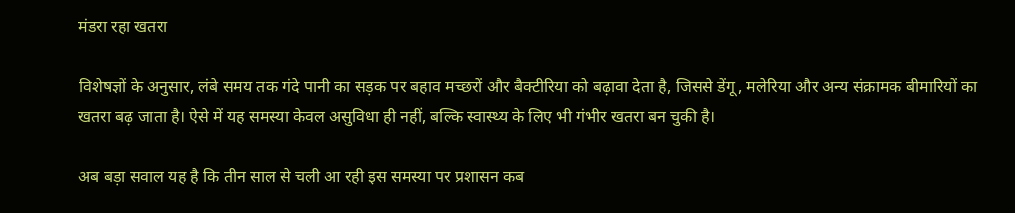मंडरा रहा खतरा

विशेषज्ञों के अनुसार, लंबे समय तक गंदे पानी का सड़क पर बहाव मच्छरों और बैक्टीरिया को बढ़ावा देता है, जिससे डेंगू, मलेरिया और अन्य संक्रामक बीमारियों का खतरा बढ़ जाता है। ऐसे में यह समस्या केवल असुविधा ही नहीं, बल्कि स्वास्थ्य के लिए भी गंभीर खतरा बन चुकी है।

अब बड़ा सवाल यह है कि तीन साल से चली आ रही इस समस्या पर प्रशासन कब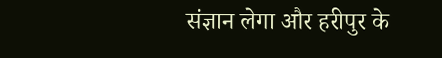संज्ञान लेगा और हरीपुर के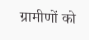ग्रामीणों को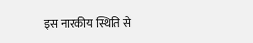इस नारकीय स्थिति से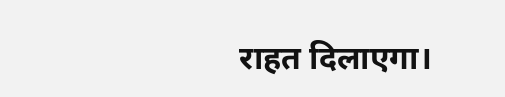राहत दिलाएगा।